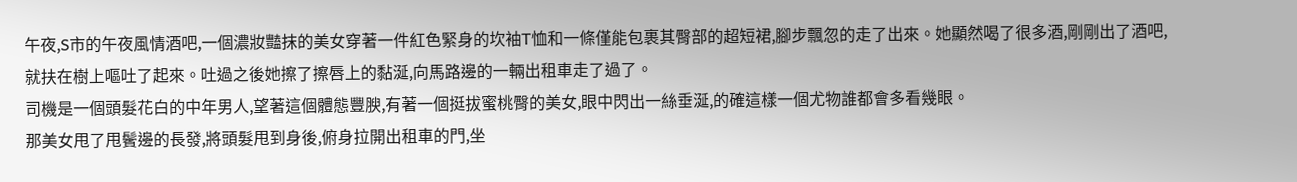午夜,S市的午夜風情酒吧,一個濃妝豔抹的美女穿著一件紅色緊身的坎袖T恤和一條僅能包裹其臀部的超短裙,腳步飄忽的走了出來。她顯然喝了很多酒,剛剛出了酒吧,就扶在樹上嘔吐了起來。吐過之後她擦了擦唇上的黏涎,向馬路邊的一輛出租車走了過了。
司機是一個頭髮花白的中年男人,望著這個體態豐腴,有著一個挺拔蜜桃臀的美女,眼中閃出一絲垂涎,的確這樣一個尤物誰都會多看幾眼。
那美女甩了甩鬢邊的長發,將頭髮甩到身後,俯身拉開出租車的門,坐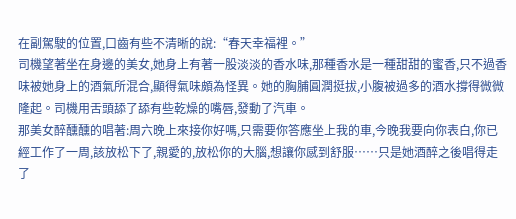在副駕駛的位置,口齒有些不清晰的說:“春天幸福裡。”
司機望著坐在身邊的美女,她身上有著一股淡淡的香水味,那種香水是一種甜甜的蜜香,只不過香味被她身上的酒氣所混合,顯得氣味頗為怪異。她的胸脯圓潤挺拔,小腹被過多的酒水撐得微微隆起。司機用舌頭舔了舔有些乾燥的嘴唇,發動了汽車。
那美女醉醺醺的唱著:周六晚上來接你好嗎,只需要你答應坐上我的車,今晚我要向你表白,你已經工作了一周,該放松下了,親愛的,放松你的大腦,想讓你感到舒服……只是她酒醉之後唱得走了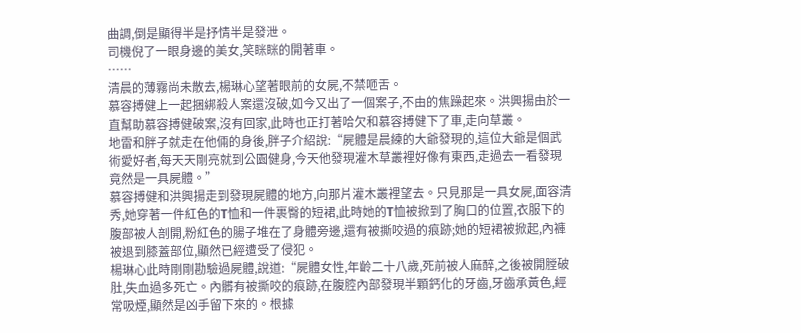曲調,倒是顯得半是抒情半是發泄。
司機倪了一眼身邊的美女,笑眯眯的開著車。
……
清晨的薄霧尚未散去,楊琳心望著眼前的女屍,不禁咂舌。
慕容搏健上一起捆綁殺人案還沒破,如今又出了一個案子,不由的焦躁起來。洪興揚由於一直幫助慕容搏健破案,沒有回家,此時也正打著哈欠和慕容搏健下了車,走向草叢。
地雷和胖子就走在他倆的身後,胖子介紹說:“屍體是晨練的大爺發現的,這位大爺是個武術愛好者,每天天剛亮就到公園健身,今天他發現灌木草叢裡好像有東西,走過去一看發現竟然是一具屍體。”
慕容搏健和洪興揚走到發現屍體的地方,向那片灌木叢裡望去。只見那是一具女屍,面容清秀,她穿著一件紅色的T恤和一件裹臀的短裙,此時她的T恤被掀到了胸口的位置,衣服下的腹部被人剖開,粉紅色的腸子堆在了身體旁邊,還有被撕咬過的痕跡;她的短裙被掀起,內褲被退到膝蓋部位,顯然已經遭受了侵犯。
楊琳心此時剛剛勘驗過屍體,說道:“屍體女性,年齡二十八歲,死前被人麻醉,之後被開膛破肚,失血過多死亡。內髒有被撕咬的痕跡,在腹腔內部發現半顆鈣化的牙齒,牙齒承黃色,經常吸煙,顯然是凶手留下來的。根據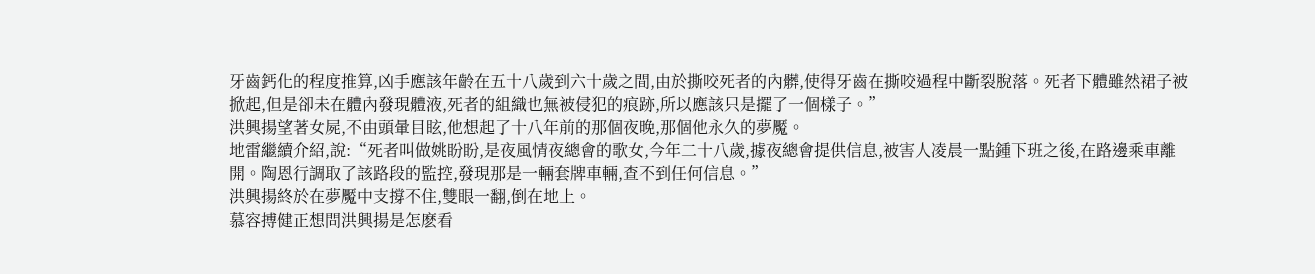牙齒鈣化的程度推算,凶手應該年齡在五十八歲到六十歲之間,由於撕咬死者的內髒,使得牙齒在撕咬過程中斷裂脫落。死者下體雖然裙子被掀起,但是卻未在體內發現體液,死者的組織也無被侵犯的痕跡,所以應該只是擺了一個樣子。”
洪興揚望著女屍,不由頭暈目眩,他想起了十八年前的那個夜晚,那個他永久的夢魘。
地雷繼續介紹,說:“死者叫做姚盼盼,是夜風情夜總會的歌女,今年二十八歲,據夜總會提供信息,被害人凌晨一點鍾下班之後,在路邊乘車離開。陶恩行調取了該路段的監控,發現那是一輛套牌車輛,查不到任何信息。”
洪興揚終於在夢魘中支撐不住,雙眼一翻,倒在地上。
慕容搏健正想問洪興揚是怎麽看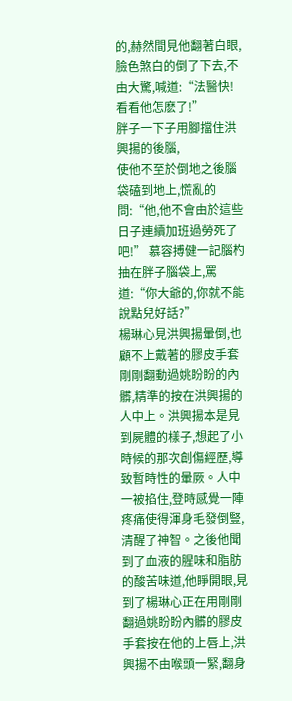的,赫然間見他翻著白眼,臉色煞白的倒了下去,不由大驚,喊道:“法醫快!看看他怎麽了!”
胖子一下子用腳擋住洪興揚的後腦,
使他不至於倒地之後腦袋磕到地上,慌亂的問:“他,他不會由於這些日子連續加班過勞死了吧!” 慕容搏健一記腦杓抽在胖子腦袋上,罵道:“你大爺的,你就不能說點兒好話?”
楊琳心見洪興揚暈倒,也顧不上戴著的膠皮手套剛剛翻動過姚盼盼的內髒,精準的按在洪興揚的人中上。洪興揚本是見到屍體的樣子,想起了小時候的那次創傷經歷,導致暫時性的暈厥。人中一被掐住,登時感覺一陣疼痛使得渾身毛發倒豎,清醒了神智。之後他聞到了血液的腥味和脂肪的酸苦味道,他睜開眼,見到了楊琳心正在用剛剛翻過姚盼盼內髒的膠皮手套按在他的上唇上,洪興揚不由喉頭一緊,翻身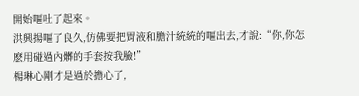開始嘔吐了起來。
洪興揚嘔了良久,仿佛要把胃液和膽汁統統的嘔出去,才說:“你,你怎麽用碰過內髒的手套按我臉!”
楊琳心剛才是過於擔心了,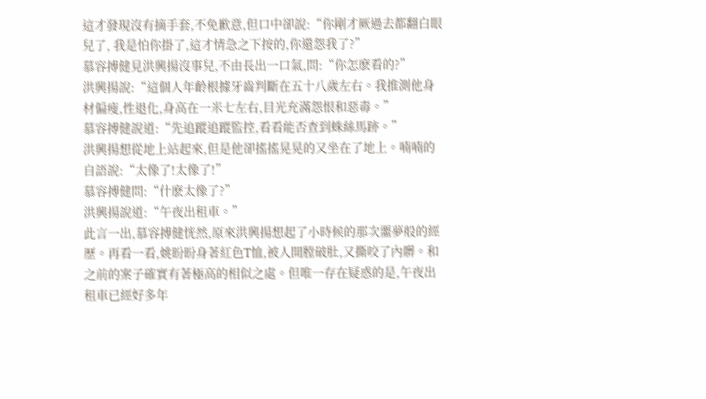這才發現沒有摘手套,不免歉意,但口中卻說:“你剛才厥過去都翻白眼兒了, 我是怕你掛了,這才情急之下按的,你還怨我了?”
慕容搏健見洪興揚沒事兒,不由長出一口氣,問:“你怎麽看的?”
洪興揚說:“這個人年齡根據牙齒判斷在五十八歲左右。我推測他身材偏瘦,性退化,身高在一米七左右,目光充滿怨恨和惡毒。”
慕容搏健說道:“先追蹤追蹤監控,看看能否查到蛛絲馬跡。”
洪興揚想從地上站起來,但是他卻搖搖晃晃的又坐在了地上。喃喃的自語說:“太像了!太像了!”
慕容搏健問:“什麽太像了?”
洪興揚說道:“午夜出租車。”
此言一出,慕容搏健恍然,原來洪興揚想起了小時候的那次噩夢般的經歷。再看一看,姚盼盼身著紅色T恤,被人開膛破肚,又撕咬了內髒。和之前的案子確實有著極高的相似之處。但唯一存在疑惑的是,午夜出租車已經好多年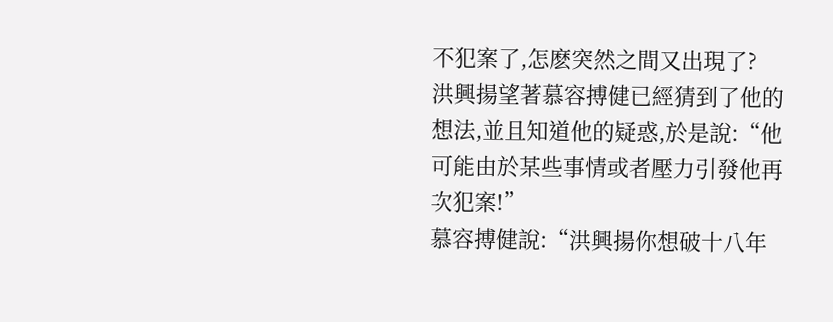不犯案了,怎麽突然之間又出現了?
洪興揚望著慕容搏健已經猜到了他的想法,並且知道他的疑惑,於是說:“他可能由於某些事情或者壓力引發他再次犯案!”
慕容搏健說:“洪興揚你想破十八年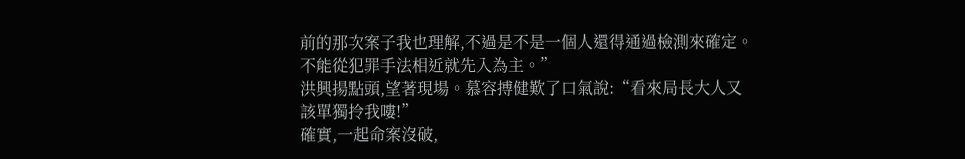前的那次案子我也理解,不過是不是一個人還得通過檢測來確定。不能從犯罪手法相近就先入為主。”
洪興揚點頭,望著現場。慕容搏健歎了口氣說:“看來局長大人又該單獨拎我嘍!”
確實,一起命案沒破,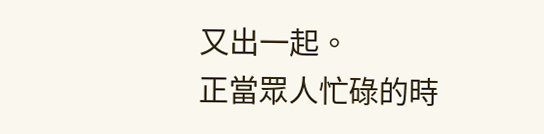又出一起。
正當眾人忙碌的時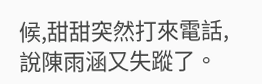候,甜甜突然打來電話,說陳雨涵又失蹤了。